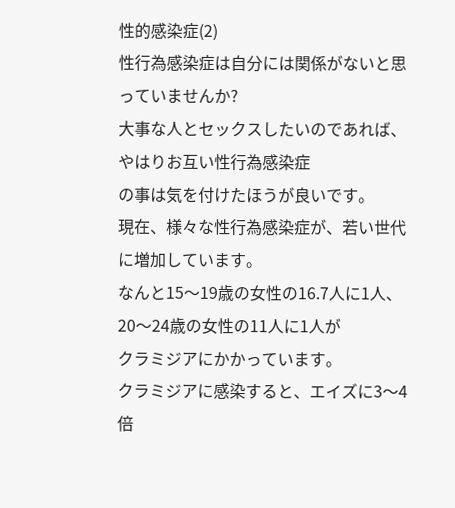性的感染症(2)
性行為感染症は自分には関係がないと思っていませんか?
大事な人とセックスしたいのであれば、やはりお互い性行為感染症
の事は気を付けたほうが良いです。
現在、様々な性行為感染症が、若い世代に増加しています。
なんと15〜19歳の女性の16.7人に1人、20〜24歳の女性の11人に1人が
クラミジアにかかっています。
クラミジアに感染すると、エイズに3〜4倍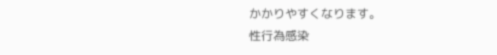かかりやすくなります。
性行為感染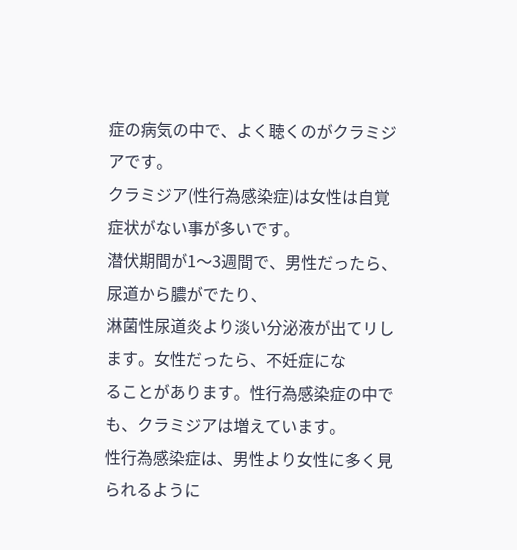症の病気の中で、よく聴くのがクラミジアです。
クラミジア(性行為感染症)は女性は自覚症状がない事が多いです。
潜伏期間が1〜3週間で、男性だったら、尿道から膿がでたり、
淋菌性尿道炎より淡い分泌液が出てリします。女性だったら、不妊症にな
ることがあります。性行為感染症の中でも、クラミジアは増えています。
性行為感染症は、男性より女性に多く見られるように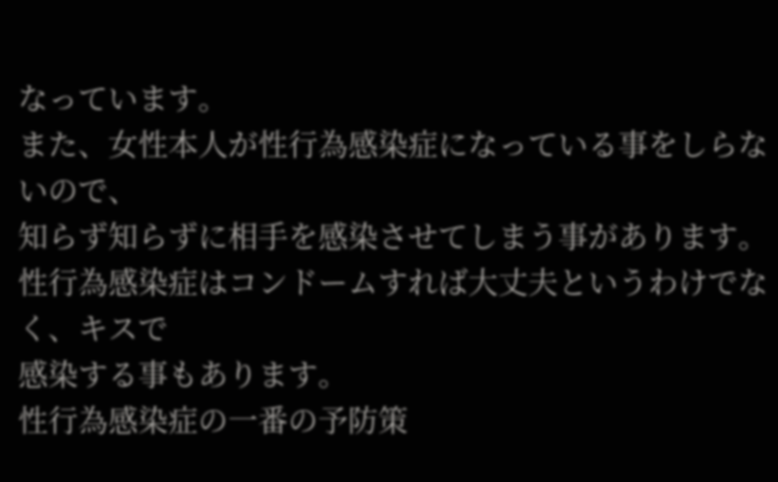なっています。
また、女性本人が性行為感染症になっている事をしらないので、
知らず知らずに相手を感染させてしまう事があります。
性行為感染症はコンドームすれば大丈夫というわけでなく、キスで
感染する事もあります。
性行為感染症の一番の予防策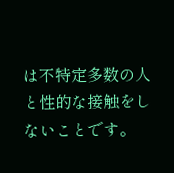は不特定多数の人と性的な接触をしないことです。